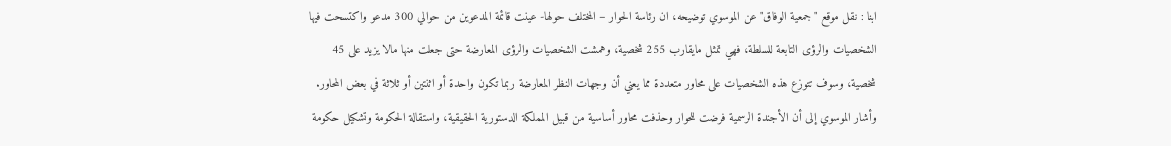ابنا : نقل موقع "جمعية الوفاق" عن الموسوي توضيحه، ان رئاسة الحوار – المختلف حولها- عينت قائمة المدعوين من حوالي 300 مدعو واكتسحت فيها الشخصيات والرؤى التابعة للسلطة، فهي تمثل مايقارب 255 شخصية، وهمشت الشخصيات والرؤى المعارضة حتى جعلت منها مالا يزيد على 45 شخصية، وسوف تتوزع هذه الشخصيات على محاور متعددة مما يعني أن وجهات النظر المعارضة ربما تكون واحدة أو اثنتين أو ثلاثة في بعض المحاور.
وأشار الموسوي إلى أن الأجندة الرسمية فرضت للحوار وحذفت محاور أساسية من قبيل المملكة الدستورية الحقيقية، واستقالة الحكومة وتشكيل حكومة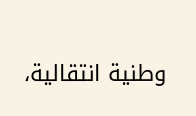وطنية انتقالية،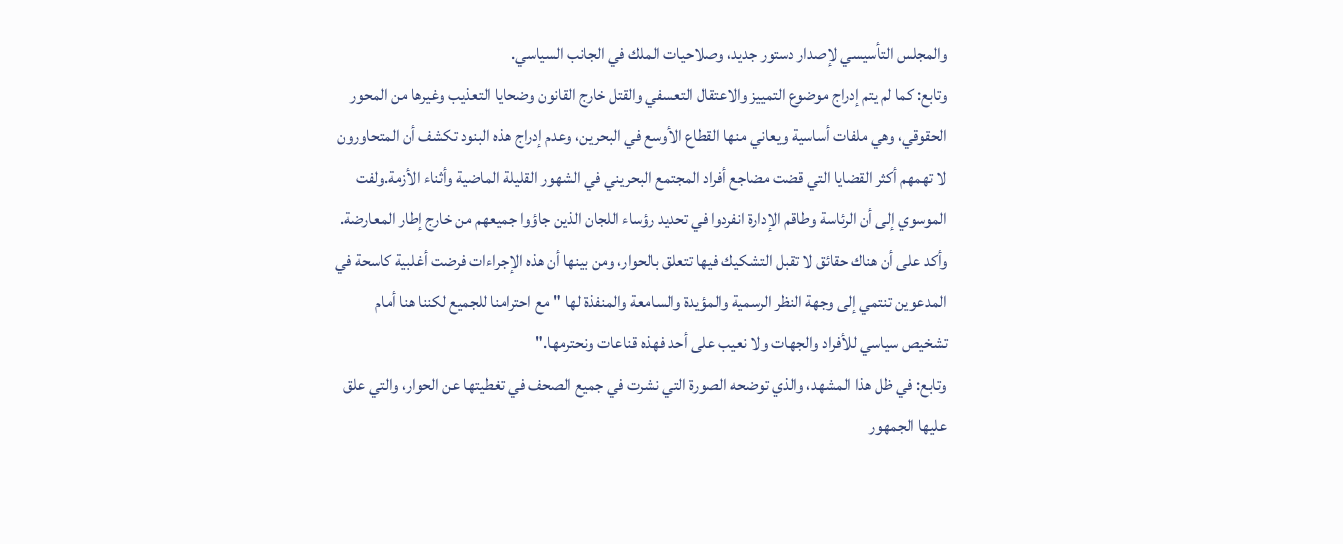والمجلس التأسيسي لإصدار دستور جديد، وصلاحيات الملك في الجانب السياسي.
وتابع: كما لم يتم إدراج موضوع التمييز والاعتقال التعسفي والقتل خارج القانون وضحايا التعذيب وغيرها من المحور الحقوقي، وهي ملفات أساسية ويعاني منها القطاع الأوسع في البحرين، وعدم إدراج هذه البنود تكشف أن المتحاورون لا تهمهم أكثر القضايا التي قضت مضاجع أفراد المجتمع البحريني في الشهور القليلة الماضية وأثناء الأزمة.ولفت الموسوي إلى أن الرئاسة وطاقم الإدارة انفردوا في تحديد رؤساء اللجان الذين جاؤوا جميعهم من خارج إطار المعارضة.
وأكد على أن هناك حقائق لا تقبل التشكيك فيها تتعلق بالحوار، ومن بينها أن هذه الإجراءات فرضت أغلبية كاسحة في المدعوين تنتمي إلى وجهة النظر الرسمية والمؤيدة والسامعة والمنفذة لها "مع احترامنا للجميع لكننا هنا أمام تشخيص سياسي للأفراد والجهات ولا نعيب على أحد فهذه قناعات ونحترمها."
وتابع: في ظل هذا المشهد، والذي توضحه الصورة التي نشرت في جميع الصحف في تغطيتها عن الحوار، والتي علق عليها الجمهور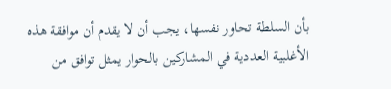بأن السلطة تحاور نفسها، يجب أن لا يقدم أن موافقة هذه الأغلبية العددية في المشاركين بالحوار يمثل توافق من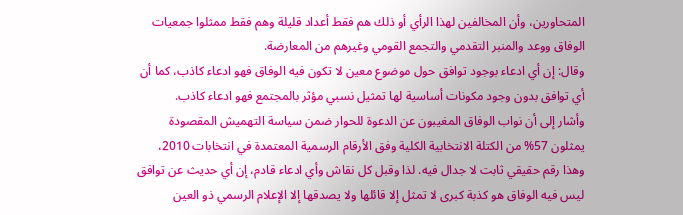المتحاورين، وأن المخالفين لهذا الرأي أو ذلك هم فقط أعداد قليلة وهم فقط ممثلوا جمعيات الوفاق ووعد والمنبر التقدمي والتجمع القومي وغيرهم من المعارضة.
وقال: إن أي ادعاء بوجود توافق حول موضوع معين لا تكون فيه الوفاق فهو ادعاء كاذب، كما أن أي توافق بدون وجود مكونات أساسية لها تمثيل نسبي مؤثر بالمجتمع فهو ادعاء كاذب.
وأشار إلى أن نواب الوفاق المغيبون عن الدعوة للحوار ضمن سياسة التهميش المقصودة يمثلون 57% من الكتلة الانتخابية الكلية وفق الأرقام الرسمية المعتمدة في انتخابات 2010، وهذا رقم حقيقي ثابت لا جدال فيه. لذا وقبل كل نقاش وأي ادعاء قادم، إن أي حديث عن توافق ليس فيه الوفاق هو كذبة كبرى لا تمثل إلا قائلها ولا يصدقها إلا الإعلام الرسمي ذو العين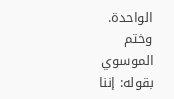الواحدة.
وختم الموسوي بقوله: إننا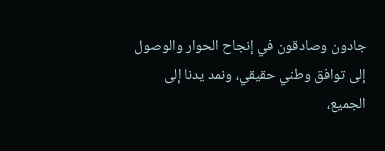جادون وصادقون في إنجاح الحوار والوصول إلى توافق وطني حقيقي، ونمد يدنا إلى الجميع،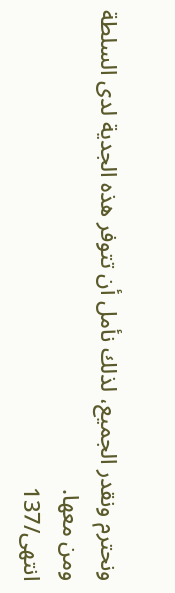ونحترم ونقدر الجميع، لذلك نأمل أن تتوفر هذه الجدية لدى السلطة ومن معها.
انتهی/137